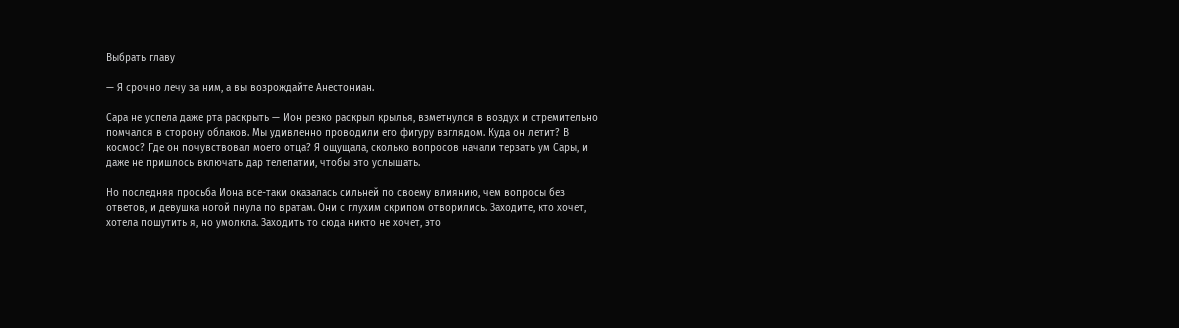Выбрать главу

— Я срочно лечу за ним, а вы возрождайте Анестониан.

Сара не успела даже рта раскрыть — Ион резко раскрыл крылья, взметнулся в воздух и стремительно помчался в сторону облаков. Мы удивленно проводили его фигуру взглядом. Куда он летит? В космос? Где он почувствовал моего отца? Я ощущала, сколько вопросов начали терзать ум Сары, и даже не пришлось включать дар телепатии, чтобы это услышать.

Но последняя просьба Иона все-таки оказалась сильней по своему влиянию, чем вопросы без ответов, и девушка ногой пнула по вратам. Они с глухим скрипом отворились. Заходите, кто хочет, хотела пошутить я, но умолкла. Заходить то сюда никто не хочет, это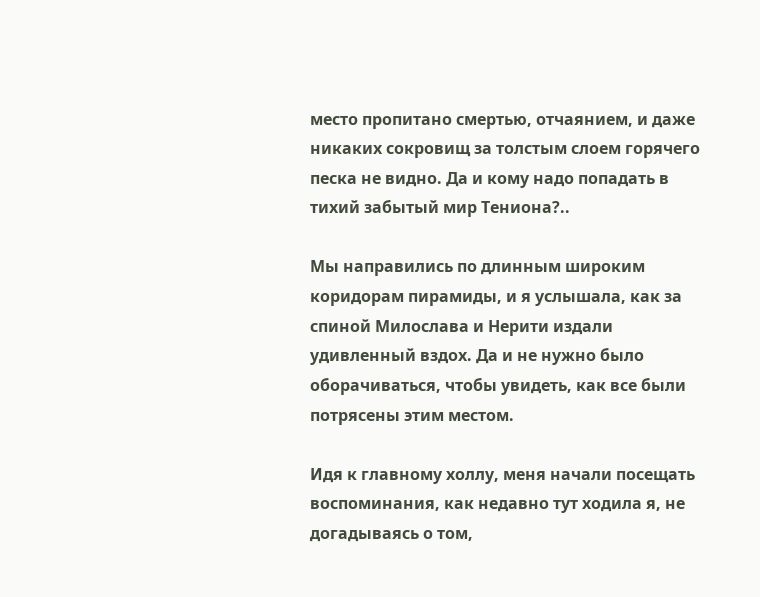место пропитано смертью, отчаянием, и даже никаких сокровищ за толстым слоем горячего песка не видно. Да и кому надо попадать в тихий забытый мир Тениона?..

Мы направились по длинным широким коридорам пирамиды, и я услышала, как за спиной Милослава и Нерити издали удивленный вздох. Да и не нужно было оборачиваться, чтобы увидеть, как все были потрясены этим местом.

Идя к главному холлу, меня начали посещать воспоминания, как недавно тут ходила я, не догадываясь о том,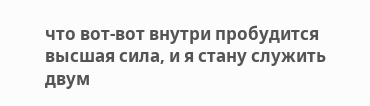что вот-вот внутри пробудится высшая сила, и я стану служить двум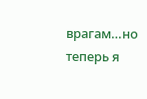врагам…но теперь я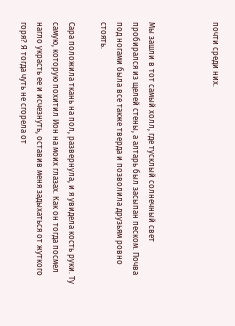почти среди них.



Мы зашли в тот самый холл, где тусклый солнечный свет пробирался из щелей стены, а алтарь был засыпан песком. Почва под ногами была все также тверда и позволила друзьям ровно стоять.

Сара положила ткань на пол, развернула, и я увидела кость руки. Ту самую, которую похитил Ион на моих глазах. Как он тогда посмел нагло украсть ее и исчезнуть, оставив меня задыхаться от жуткого горя? Я тогда чуть не сгорела от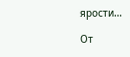ярости…

От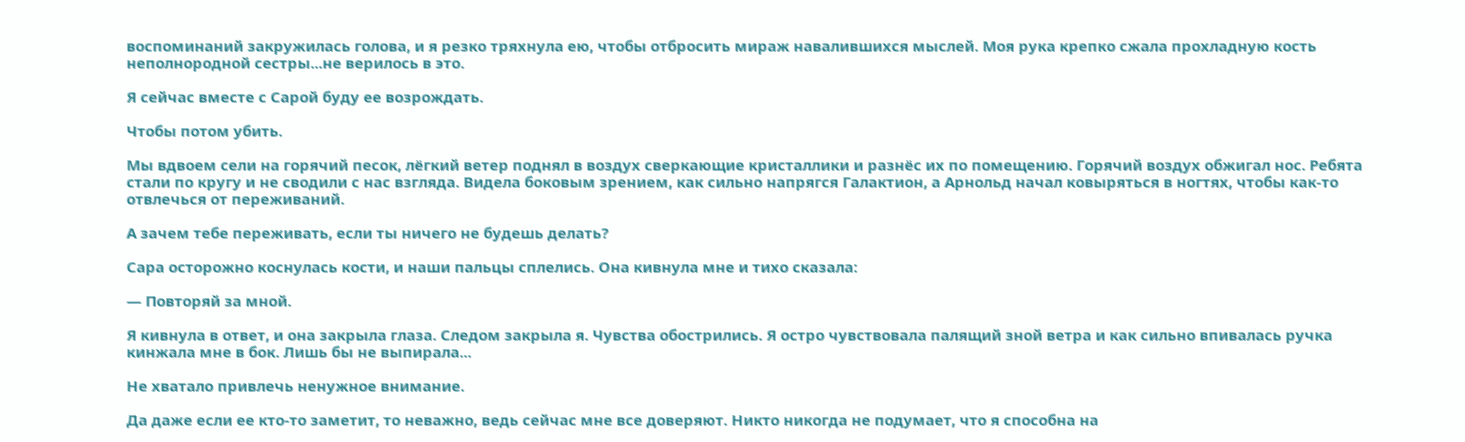воспоминаний закружилась голова, и я резко тряхнула ею, чтобы отбросить мираж навалившихся мыслей. Моя рука крепко сжала прохладную кость неполнородной сестры...не верилось в это.

Я сейчас вместе с Сарой буду ее возрождать.

Чтобы потом убить.

Мы вдвоем сели на горячий песок, лёгкий ветер поднял в воздух сверкающие кристаллики и разнёс их по помещению. Горячий воздух обжигал нос. Ребята стали по кругу и не сводили с нас взгляда. Видела боковым зрением, как сильно напрягся Галактион, а Арнольд начал ковыряться в ногтях, чтобы как-то отвлечься от переживаний.

А зачем тебе переживать, если ты ничего не будешь делать?

Сара осторожно коснулась кости, и наши пальцы сплелись. Она кивнула мне и тихо сказала:

— Повторяй за мной.

Я кивнула в ответ, и она закрыла глаза. Следом закрыла я. Чувства обострились. Я остро чувствовала палящий зной ветра и как сильно впивалась ручка кинжала мне в бок. Лишь бы не выпирала...

Не хватало привлечь ненужное внимание.

Да даже если ее кто-то заметит, то неважно, ведь сейчас мне все доверяют. Никто никогда не подумает, что я способна на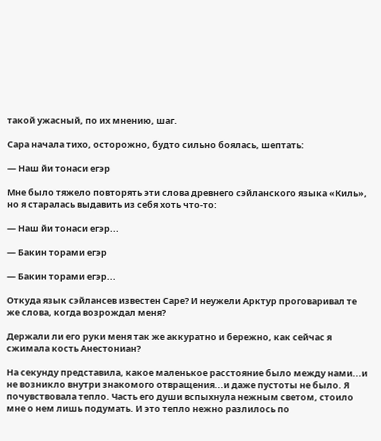такой ужасный, по их мнению, шаг.

Сара начала тихо, осторожно, будто сильно боялась, шептать:

— Наш йи тонаси егэр

Мне было тяжело повторять эти слова древнего сэйланского языка «Киль», но я старалась выдавить из себя хоть что-то:

— Наш йи тонаси егэр...

— Бакин торами егэр

— Бакин торами егэр...

Откуда язык сэйлансев известен Саре? И неужели Арктур проговаривал те же слова, когда возрождал меня?

Держали ли его руки меня так же аккуратно и бережно, как сейчас я сжимала кость Анестониан?

На секунду представила, какое маленькое расстояние было между нами...и не возникло внутри знакомого отвращения...и даже пустоты не было. Я почувствовала тепло. Часть его души вспыхнула нежным светом, стоило мне о нем лишь подумать. И это тепло нежно разлилось по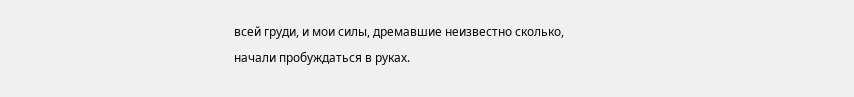всей груди, и мои силы, дремавшие неизвестно сколько, начали пробуждаться в руках.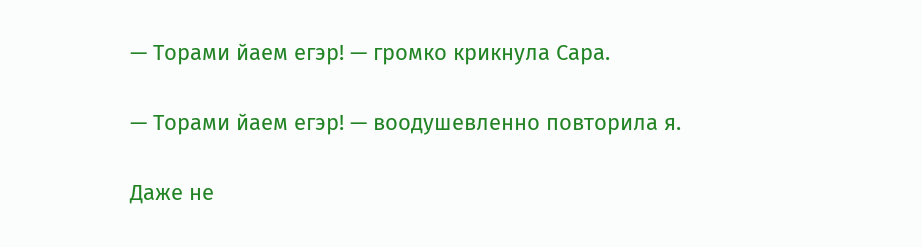— Торами йаем егэр! — громко крикнула Сара.

— Торами йаем егэр! — воодушевленно повторила я.

Даже не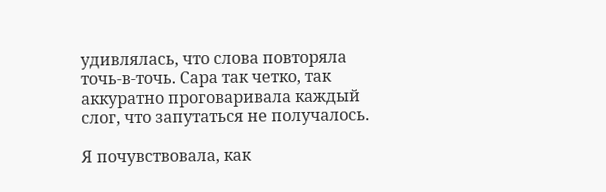удивлялась, что слова повторяла точь-в-точь. Сара так четко, так аккуратно проговаривала каждый слог, что запутаться не получалось.

Я почувствовала, как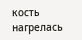кость нагрелась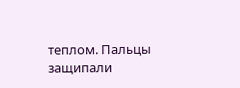теплом. Пальцы защипали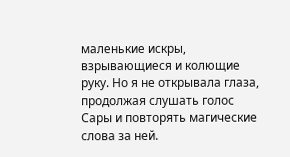маленькие искры, взрывающиеся и колющие руку. Но я не открывала глаза, продолжая слушать голос Сары и повторять магические слова за ней.